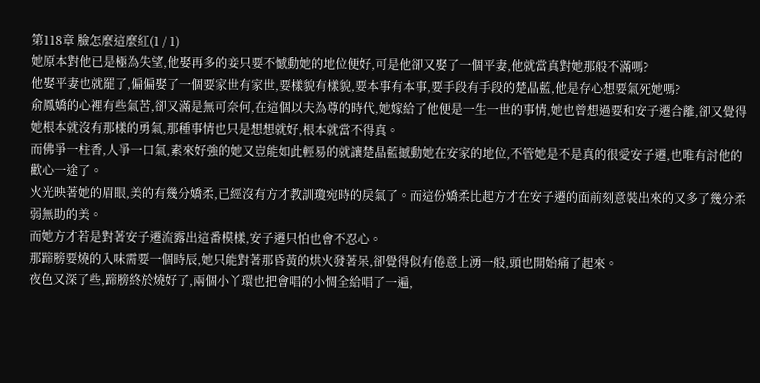第118章 臉怎麼這麼紅(1 / 1)
她原本對他已是極為失望,他娶再多的妾只要不憾動她的地位便好,可是他卻又娶了一個平妻,他就當真對她那般不滿嗎?
他娶平妻也就罷了,偏偏娶了一個要家世有家世,要樣貌有樣貌,要本事有本事,要手段有手段的楚晶藍,他是存心想要氣死她嗎?
俞鳳嬌的心裡有些氣苦,卻又滿是無可奈何,在這個以夫為尊的時代,她嫁給了他便是一生一世的事情,她也曾想過要和安子遷合離,卻又覺得她根本就沒有那樣的勇氣,那種事情也只是想想就好,根本就當不得真。
而佛爭一柱香,人爭一口氣,素來好強的她又豈能如此輕易的就讓楚晶藍撼動她在安家的地位,不管她是不是真的很愛安子遷,也唯有討他的歡心一途了。
火光映著她的眉眼,美的有幾分嬌柔,已經沒有方才教訓瓊宛時的戾氣了。而這份嬌柔比起方才在安子遷的面前刻意裝出來的又多了幾分柔弱無助的美。
而她方才若是對著安子遷流露出這番模樣,安子遷只怕也會不忍心。
那蹄膀要燒的入味需要一個時辰,她只能對著那昏黃的烘火發著呆,卻覺得似有倦意上湧一般,頭也開始痛了起來。
夜色又深了些,蹄膀終於燒好了,兩個小丫環也把會唱的小惆全給唱了一遍,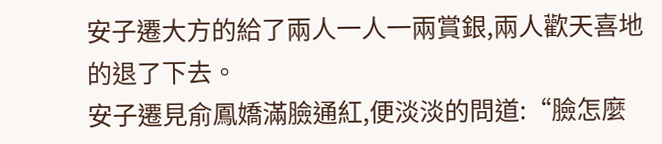安子遷大方的給了兩人一人一兩賞銀,兩人歡天喜地的退了下去。
安子遷見俞鳳嬌滿臉通紅,便淡淡的問道:“臉怎麼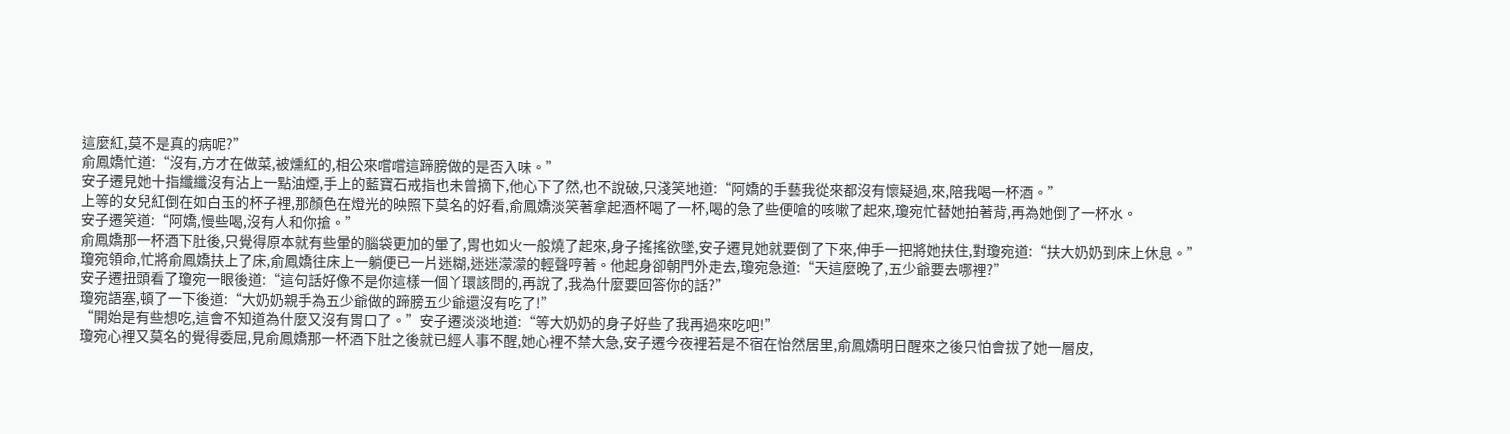這麼紅,莫不是真的病呢?”
俞鳳嬌忙道:“沒有,方才在做菜,被燻紅的,相公來嚐嚐這蹄膀做的是否入味。”
安子遷見她十指纖纖沒有沾上一點油煙,手上的藍寶石戒指也未曾摘下,他心下了然,也不說破,只淺笑地道:“阿嬌的手藝我從來都沒有懷疑過,來,陪我喝一杯酒。”
上等的女兒紅倒在如白玉的杯子裡,那顏色在燈光的映照下莫名的好看,俞鳳嬌淡笑著拿起酒杯喝了一杯,喝的急了些便嗆的咳嗽了起來,瓊宛忙替她拍著背,再為她倒了一杯水。
安子遷笑道:“阿嬌,慢些喝,沒有人和你搶。”
俞鳳嬌那一杯酒下肚後,只覺得原本就有些暈的腦袋更加的暈了,胃也如火一般燒了起來,身子搖搖欲墜,安子遷見她就要倒了下來,伸手一把將她扶住,對瓊宛道:“扶大奶奶到床上休息。”
瓊宛領命,忙將俞鳳嬌扶上了床,俞鳳嬌往床上一躺便已一片迷糊,迷迷濛濛的輕聲哼著。他起身卻朝門外走去,瓊宛急道:“天這麼晚了,五少爺要去哪裡?”
安子遷扭頭看了瓊宛一眼後道:“這句話好像不是你這樣一個丫環該問的,再說了,我為什麼要回答你的話?”
瓊宛語塞,頓了一下後道:“大奶奶親手為五少爺做的蹄膀五少爺還沒有吃了!”
“開始是有些想吃,這會不知道為什麼又沒有胃口了。”安子遷淡淡地道:“等大奶奶的身子好些了我再過來吃吧!”
瓊宛心裡又莫名的覺得委屈,見俞鳳嬌那一杯酒下肚之後就已經人事不醒,她心裡不禁大急,安子遷今夜裡若是不宿在怡然居里,俞鳳嬌明日醒來之後只怕會拔了她一層皮,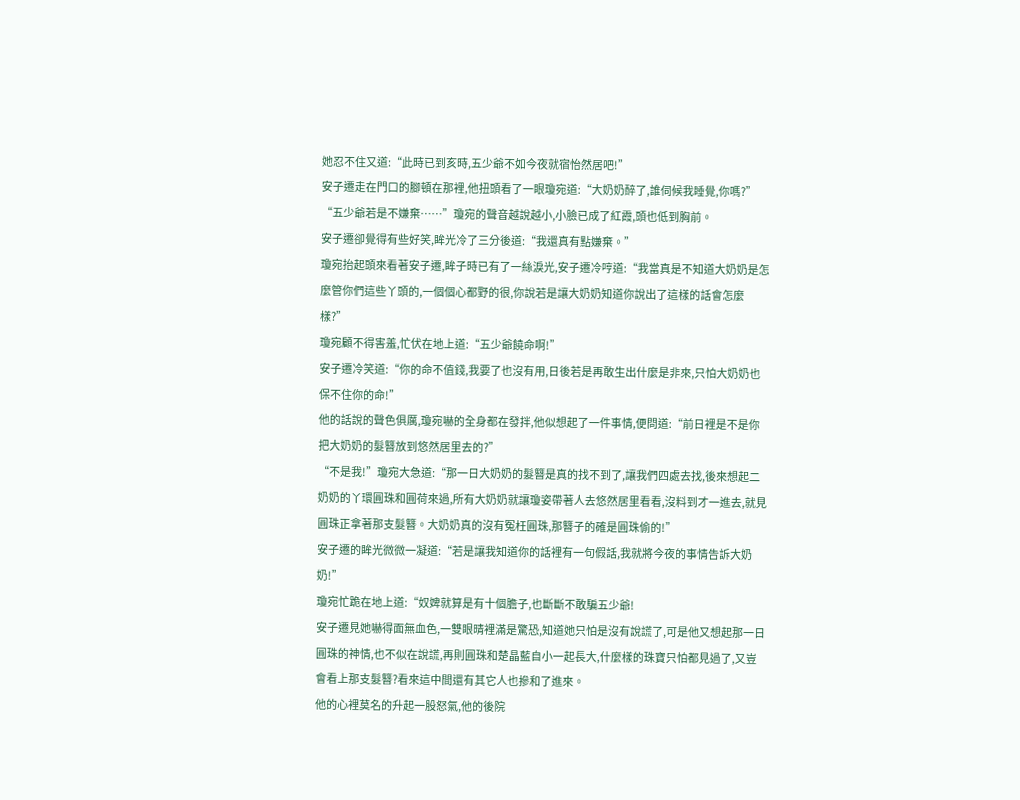她忍不住又道:“此時已到亥時,五少爺不如今夜就宿怡然居吧!”
安子遷走在門口的腳頓在那裡,他扭頭看了一眼瓊宛道:“大奶奶醉了,誰伺候我睡覺,你嗎?”
“五少爺若是不嫌棄……”瓊宛的聲音越說越小,小臉已成了紅霞,頭也低到胸前。
安子遷卻覺得有些好笑,眸光冷了三分後道:“我還真有點嫌棄。”
瓊宛抬起頭來看著安子遷,眸子時已有了一絲淚光,安子遷冷哼道:“我當真是不知道大奶奶是怎麼管你們這些丫頭的,一個個心都野的很,你說若是讓大奶奶知道你說出了這樣的話會怎麼樣?”
瓊宛顧不得害羞,忙伏在地上道:“五少爺饒命啊!”
安子遷冷笑道:“你的命不值錢,我要了也沒有用,日後若是再敢生出什麼是非來,只怕大奶奶也保不住你的命!”
他的話說的聲色俱厲,瓊宛嚇的全身都在發拌,他似想起了一件事情,便問道:“前日裡是不是你把大奶奶的髮簪放到悠然居里去的?”
“不是我!”瓊宛大急道:“那一日大奶奶的髮簪是真的找不到了,讓我們四處去找,後來想起二奶奶的丫環圓珠和圓荷來過,所有大奶奶就讓瓊姿帶著人去悠然居里看看,沒料到才一進去,就見圓珠正拿著那支髮簪。大奶奶真的沒有冤枉圓珠,那簪子的確是圓珠偷的!”
安子遷的眸光微微一凝道:“若是讓我知道你的話裡有一句假話,我就將今夜的事情告訴大奶奶!”
瓊宛忙跪在地上道:“奴婢就算是有十個膽子,也斷斷不敢騙五少爺!
安子遷見她嚇得面無血色,一雙眼晴裡滿是驚恐,知道她只怕是沒有說謊了,可是他又想起那一日圓珠的神情,也不似在說謊,再則圓珠和楚晶藍自小一起長大,什麼樣的珠寶只怕都見過了,又豈會看上那支髮簪?看來這中間還有其它人也摻和了進來。
他的心裡莫名的升起一股怒氣,他的後院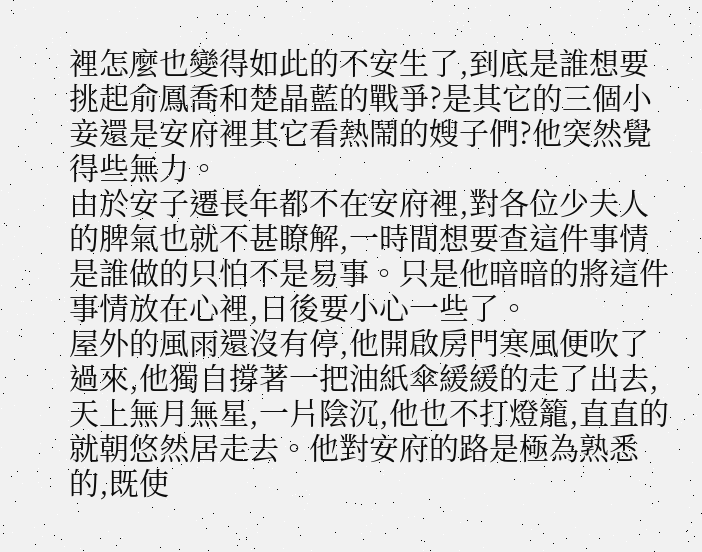裡怎麼也變得如此的不安生了,到底是誰想要挑起俞鳳喬和楚晶藍的戰爭?是其它的三個小妾還是安府裡其它看熱鬧的嫂子們?他突然覺得些無力。
由於安子遷長年都不在安府裡,對各位少夫人的脾氣也就不甚瞭解,一時間想要查這件事情是誰做的只怕不是易事。只是他暗暗的將這件事情放在心裡,日後要小心一些了。
屋外的風雨還沒有停,他開啟房門寒風便吹了過來,他獨自撐著一把油紙傘緩緩的走了出去,天上無月無星,一片陰沉,他也不打燈籠,直直的就朝悠然居走去。他對安府的路是極為熟悉的,既使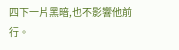四下一片黑暗,也不影響他前行。